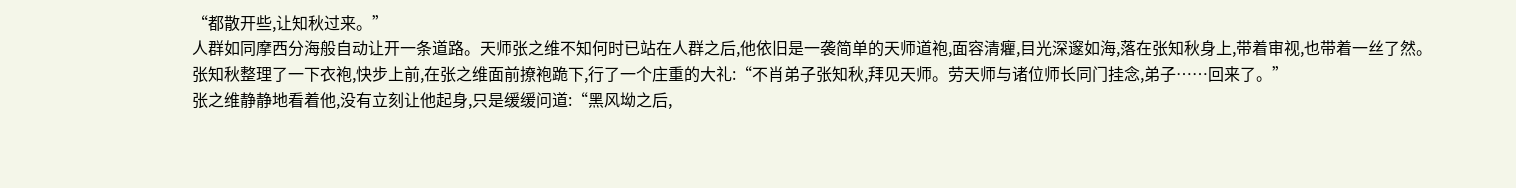“都散开些,让知秋过来。”
人群如同摩西分海般自动让开一条道路。天师张之维不知何时已站在人群之后,他依旧是一袭简单的天师道袍,面容清癯,目光深邃如海,落在张知秋身上,带着审视,也带着一丝了然。
张知秋整理了一下衣袍,快步上前,在张之维面前撩袍跪下,行了一个庄重的大礼:“不肖弟子张知秋,拜见天师。劳天师与诸位师长同门挂念,弟子……回来了。”
张之维静静地看着他,没有立刻让他起身,只是缓缓问道:“黑风坳之后,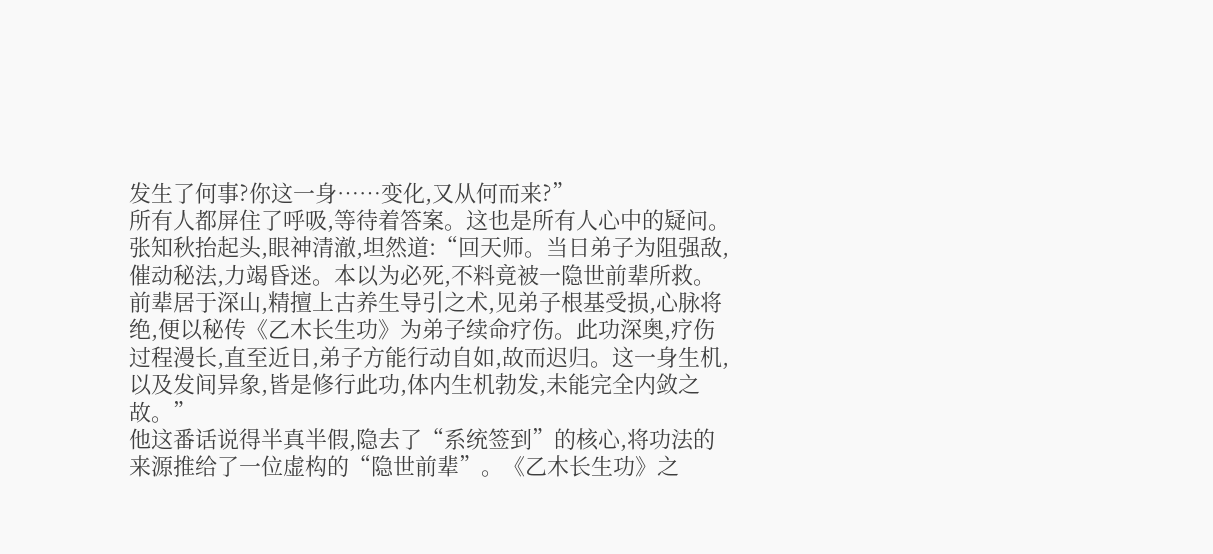发生了何事?你这一身……变化,又从何而来?”
所有人都屏住了呼吸,等待着答案。这也是所有人心中的疑问。
张知秋抬起头,眼神清澈,坦然道:“回天师。当日弟子为阻强敌,催动秘法,力竭昏迷。本以为必死,不料竟被一隐世前辈所救。前辈居于深山,精擅上古养生导引之术,见弟子根基受损,心脉将绝,便以秘传《乙木长生功》为弟子续命疗伤。此功深奥,疗伤过程漫长,直至近日,弟子方能行动自如,故而迟归。这一身生机,以及发间异象,皆是修行此功,体内生机勃发,未能完全内敛之故。”
他这番话说得半真半假,隐去了“系统签到”的核心,将功法的来源推给了一位虚构的“隐世前辈”。《乙木长生功》之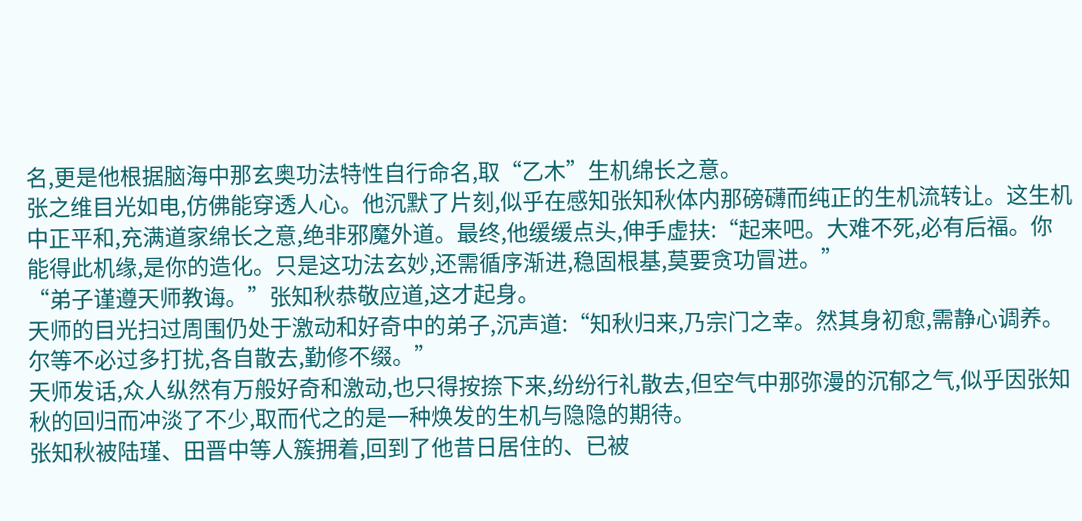名,更是他根据脑海中那玄奥功法特性自行命名,取“乙木”生机绵长之意。
张之维目光如电,仿佛能穿透人心。他沉默了片刻,似乎在感知张知秋体内那磅礴而纯正的生机流转让。这生机中正平和,充满道家绵长之意,绝非邪魔外道。最终,他缓缓点头,伸手虚扶:“起来吧。大难不死,必有后福。你能得此机缘,是你的造化。只是这功法玄妙,还需循序渐进,稳固根基,莫要贪功冒进。”
“弟子谨遵天师教诲。”张知秋恭敬应道,这才起身。
天师的目光扫过周围仍处于激动和好奇中的弟子,沉声道:“知秋归来,乃宗门之幸。然其身初愈,需静心调养。尔等不必过多打扰,各自散去,勤修不缀。”
天师发话,众人纵然有万般好奇和激动,也只得按捺下来,纷纷行礼散去,但空气中那弥漫的沉郁之气,似乎因张知秋的回归而冲淡了不少,取而代之的是一种焕发的生机与隐隐的期待。
张知秋被陆瑾、田晋中等人簇拥着,回到了他昔日居住的、已被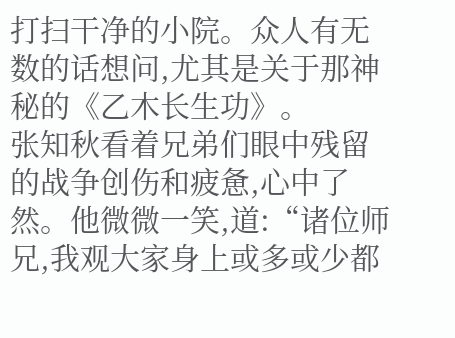打扫干净的小院。众人有无数的话想问,尤其是关于那神秘的《乙木长生功》。
张知秋看着兄弟们眼中残留的战争创伤和疲惫,心中了然。他微微一笑,道:“诸位师兄,我观大家身上或多或少都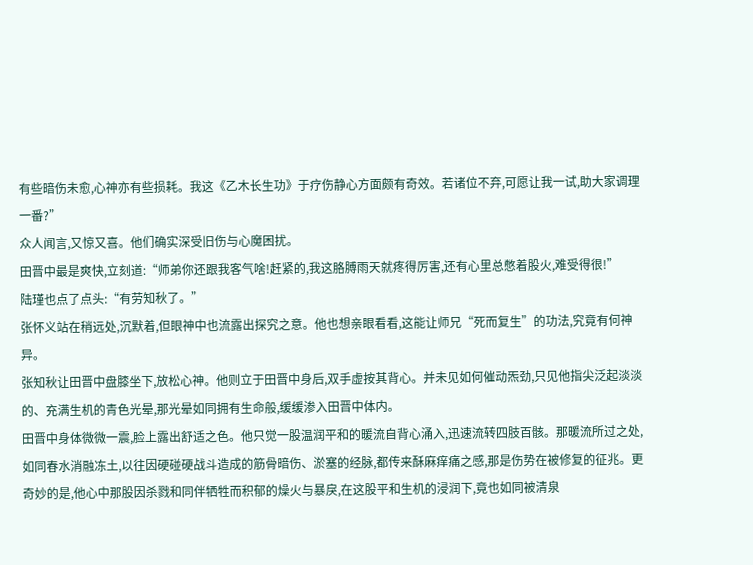有些暗伤未愈,心神亦有些损耗。我这《乙木长生功》于疗伤静心方面颇有奇效。若诸位不弃,可愿让我一试,助大家调理一番?”
众人闻言,又惊又喜。他们确实深受旧伤与心魔困扰。
田晋中最是爽快,立刻道:“师弟你还跟我客气啥!赶紧的,我这胳膊雨天就疼得厉害,还有心里总憋着股火,难受得很!”
陆瑾也点了点头:“有劳知秋了。”
张怀义站在稍远处,沉默着,但眼神中也流露出探究之意。他也想亲眼看看,这能让师兄“死而复生”的功法,究竟有何神异。
张知秋让田晋中盘膝坐下,放松心神。他则立于田晋中身后,双手虚按其背心。并未见如何催动炁劲,只见他指尖泛起淡淡的、充满生机的青色光晕,那光晕如同拥有生命般,缓缓渗入田晋中体内。
田晋中身体微微一震,脸上露出舒适之色。他只觉一股温润平和的暖流自背心涌入,迅速流转四肢百骸。那暖流所过之处,如同春水消融冻土,以往因硬碰硬战斗造成的筋骨暗伤、淤塞的经脉,都传来酥麻痒痛之感,那是伤势在被修复的征兆。更奇妙的是,他心中那股因杀戮和同伴牺牲而积郁的燥火与暴戾,在这股平和生机的浸润下,竟也如同被清泉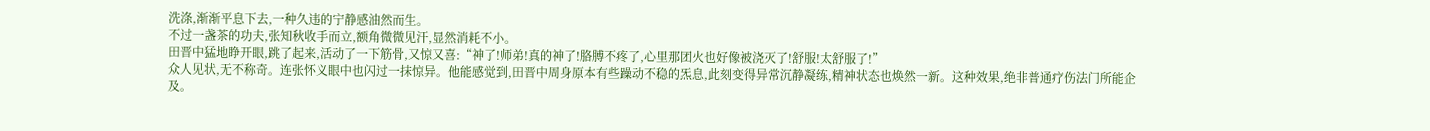洗涤,渐渐平息下去,一种久违的宁静感油然而生。
不过一盏茶的功夫,张知秋收手而立,额角微微见汗,显然消耗不小。
田晋中猛地睁开眼,跳了起来,活动了一下筋骨,又惊又喜:“神了!师弟!真的神了!胳膊不疼了,心里那团火也好像被浇灭了!舒服!太舒服了!”
众人见状,无不称奇。连张怀义眼中也闪过一抹惊异。他能感觉到,田晋中周身原本有些躁动不稳的炁息,此刻变得异常沉静凝练,精神状态也焕然一新。这种效果,绝非普通疗伤法门所能企及。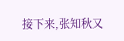接下来,张知秋又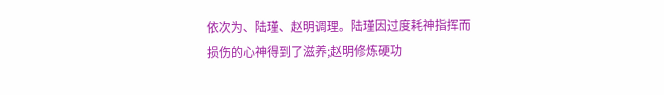依次为、陆瑾、赵明调理。陆瑾因过度耗神指挥而损伤的心神得到了滋养;赵明修炼硬功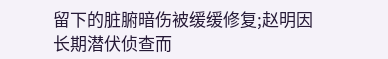留下的脏腑暗伤被缓缓修复;赵明因长期潜伏侦查而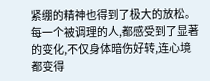紧绷的精神也得到了极大的放松。
每一个被调理的人,都感受到了显著的变化,不仅身体暗伤好转,连心境都变得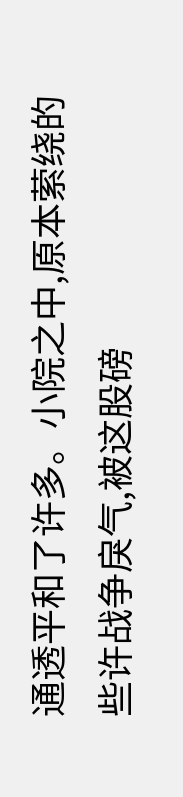通透平和了许多。小院之中,原本萦绕的些许战争戾气,被这股磅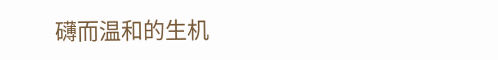礴而温和的生机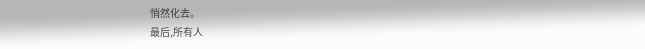悄然化去。
最后,所有人